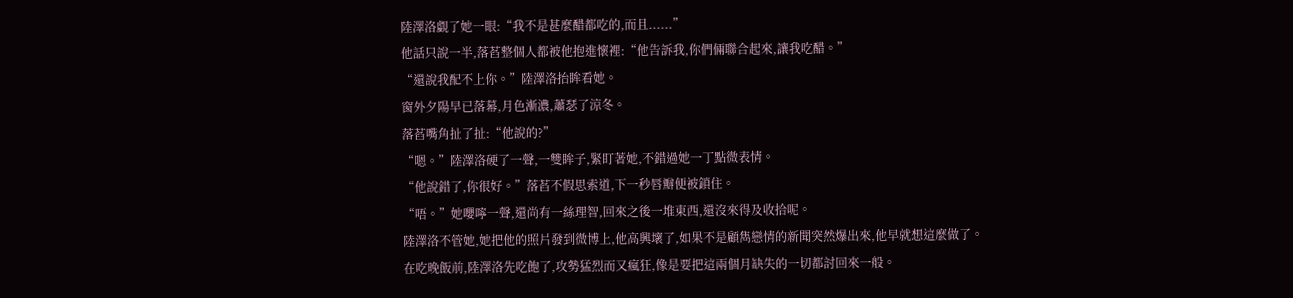陸澤洛覷了她一眼:“我不是甚麼醋都吃的,而且......”
他話只說一半,落萏整個人都被他抱進懷裡:“他告訴我,你們倆聯合起來,讓我吃醋。”
“還說我配不上你。”陸澤洛抬眸看她。
窗外夕陽早已落幕,月色漸濃,蕭瑟了涼冬。
落萏嘴角扯了扯:“他說的?”
“嗯。”陸澤洛硬了一聲,一雙眸子,緊盯著她,不錯過她一丁點微表情。
“他說錯了,你很好。”落萏不假思索道,下一秒唇瓣便被鎖住。
“唔。”她嚶嚀一聲,還尚有一絲理智,回來之後一堆東西,還沒來得及收拾呢。
陸澤洛不管她,她把他的照片發到微博上,他高興壞了,如果不是顧雋戀情的新聞突然爆出來,他早就想這麼做了。
在吃晚飯前,陸澤洛先吃飽了,攻勢猛烈而又瘋狂,像是要把這兩個月缺失的一切都討回來一般。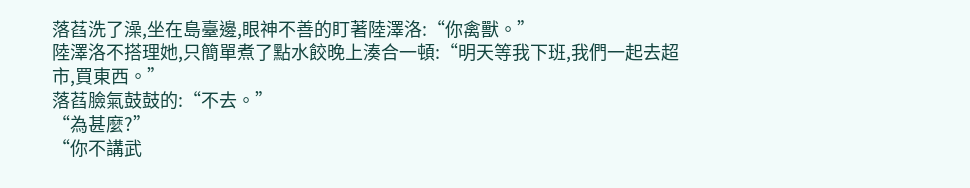落萏洗了澡,坐在島臺邊,眼神不善的盯著陸澤洛:“你禽獸。”
陸澤洛不搭理她,只簡單煮了點水餃晚上湊合一頓:“明天等我下班,我們一起去超市,買東西。”
落萏臉氣鼓鼓的:“不去。”
“為甚麼?”
“你不講武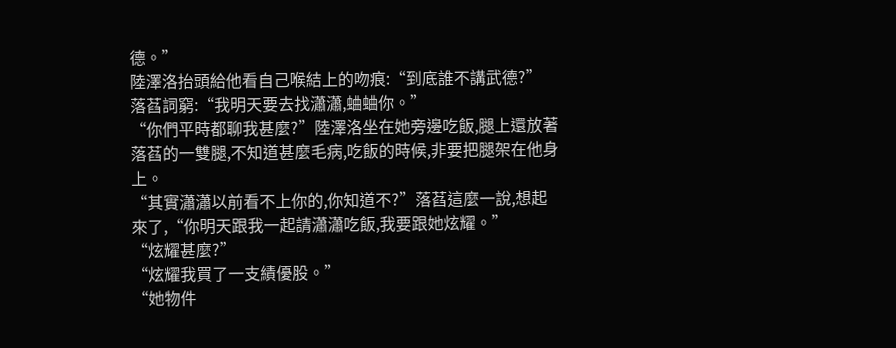德。”
陸澤洛抬頭給他看自己喉結上的吻痕:“到底誰不講武德?”
落萏詞窮:“我明天要去找瀟瀟,蛐蛐你。”
“你們平時都聊我甚麼?”陸澤洛坐在她旁邊吃飯,腿上還放著落萏的一雙腿,不知道甚麼毛病,吃飯的時候,非要把腿架在他身上。
“其實瀟瀟以前看不上你的,你知道不?”落萏這麼一說,想起來了,“你明天跟我一起請瀟瀟吃飯,我要跟她炫耀。”
“炫耀甚麼?”
“炫耀我買了一支績優股。”
“她物件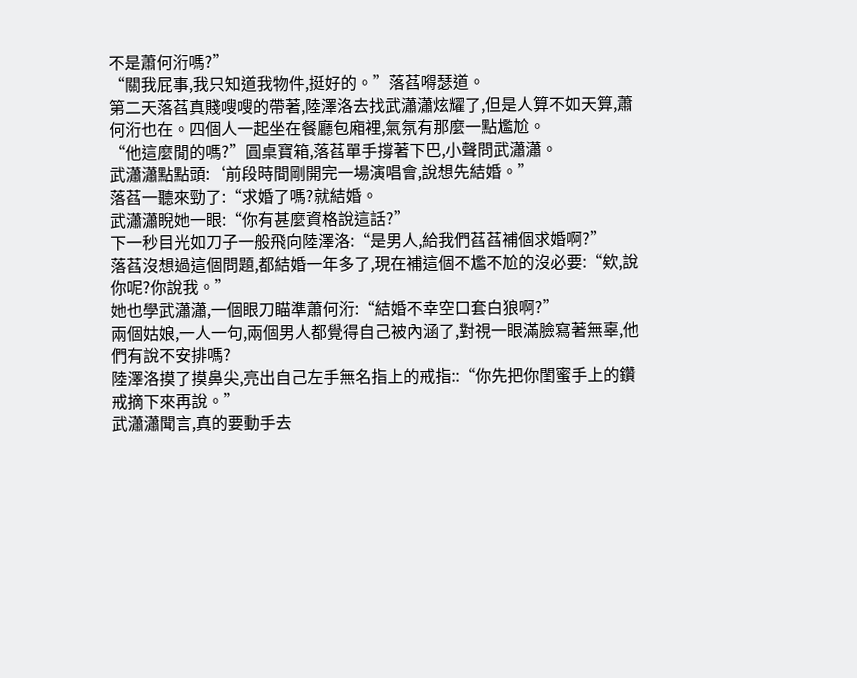不是蕭何洐嗎?”
“關我屁事,我只知道我物件,挺好的。”落萏嘚瑟道。
第二天落萏真賤嗖嗖的帶著,陸澤洛去找武瀟瀟炫耀了,但是人算不如天算,蕭何洐也在。四個人一起坐在餐廳包廂裡,氣氛有那麼一點尷尬。
“他這麼閒的嗎?”圓桌寶箱,落萏單手撐著下巴,小聲問武瀟瀟。
武瀟瀟點點頭:‘前段時間剛開完一場演唱會,說想先結婚。”
落萏一聽來勁了:“求婚了嗎?就結婚。
武瀟瀟睨她一眼:“你有甚麼資格說這話?”
下一秒目光如刀子一般飛向陸澤洛:“是男人,給我們萏萏補個求婚啊?”
落萏沒想過這個問題,都結婚一年多了,現在補這個不尷不尬的沒必要:“欸,說你呢?你說我。”
她也學武瀟瀟,一個眼刀瞄準蕭何洐:“結婚不幸空口套白狼啊?”
兩個姑娘,一人一句,兩個男人都覺得自己被內涵了,對視一眼滿臉寫著無辜,他們有說不安排嗎?
陸澤洛摸了摸鼻尖,亮出自己左手無名指上的戒指::“你先把你閨蜜手上的鑽戒摘下來再說。”
武瀟瀟聞言,真的要動手去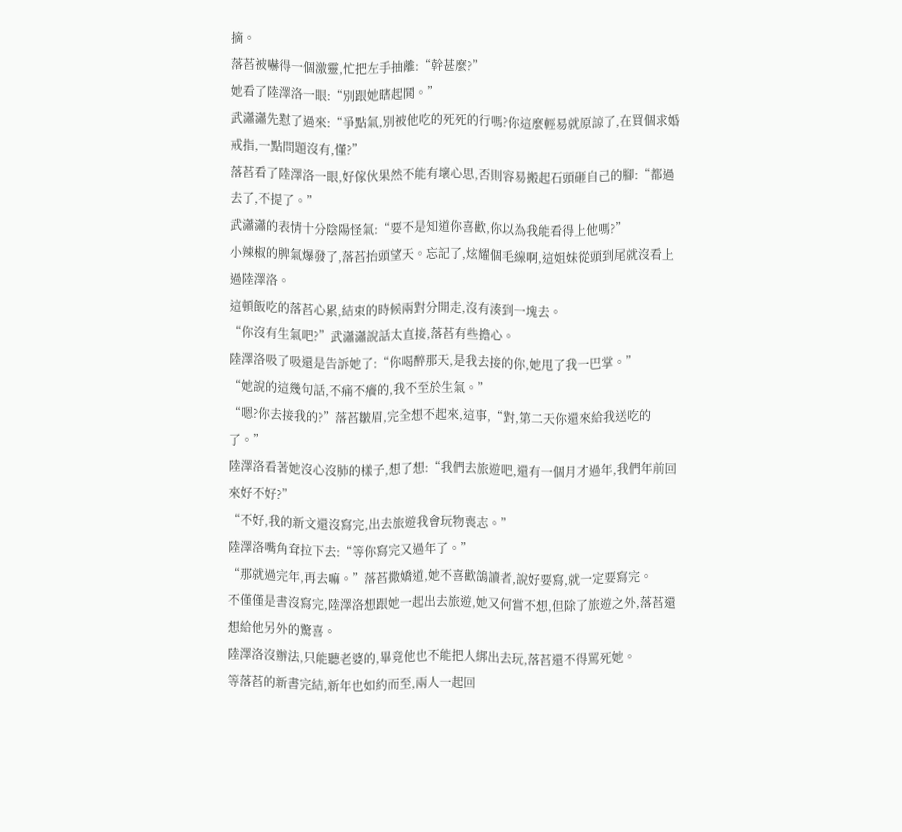摘。
落萏被嚇得一個激靈,忙把左手抽離:“幹甚麼?”
她看了陸澤洛一眼:“別跟她瞎起鬨。”
武瀟瀟先懟了過來:“爭點氣,別被他吃的死死的行嗎?你這麼輕易就原諒了,在買個求婚戒指,一點問題沒有,懂?”
落萏看了陸澤洛一眼,好傢伙果然不能有壞心思,否則容易搬起石頭砸自己的腳:“都過去了,不提了。”
武瀟瀟的表情十分陰陽怪氣:“要不是知道你喜歡,你以為我能看得上他嗎?”
小辣椒的脾氣爆發了,落萏抬頭望天。忘記了,炫耀個毛線啊,這姐妹從頭到尾就沒看上過陸澤洛。
這頓飯吃的落萏心累,結束的時候兩對分開走,沒有湊到一塊去。
“你沒有生氣吧?”武瀟瀟說話太直接,落萏有些擔心。
陸澤洛吸了吸還是告訴她了:“你喝醉那天,是我去接的你,她甩了我一巴掌。”
“她說的這幾句話,不痛不癢的,我不至於生氣。”
“嗯?你去接我的?”落萏皺眉,完全想不起來,這事,“對,第二天你還來給我送吃的了。”
陸澤洛看著她沒心沒肺的樣子,想了想:“我們去旅遊吧,還有一個月才過年,我們年前回來好不好?”
“不好,我的新文還沒寫完,出去旅遊我會玩物喪志。”
陸澤洛嘴角耷拉下去:“等你寫完又過年了。”
“那就過完年,再去嘛。”落萏撒嬌道,她不喜歡鴿讀者,說好要寫,就一定要寫完。
不僅僅是書沒寫完,陸澤洛想跟她一起出去旅遊,她又何嘗不想,但除了旅遊之外,落萏還想給他另外的驚喜。
陸澤洛沒辦法,只能聽老婆的,畢竟他也不能把人綁出去玩,落萏還不得罵死她。
等落萏的新書完結,新年也如約而至,兩人一起回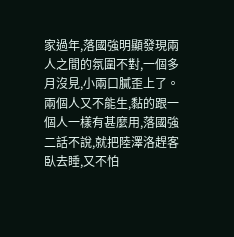家過年,落國強明顯發現兩人之間的氛圍不對,一個多月沒見,小兩口膩歪上了。
兩個人又不能生,黏的跟一個人一樣有甚麼用,落國強二話不說,就把陸澤洛趕客臥去睡,又不怕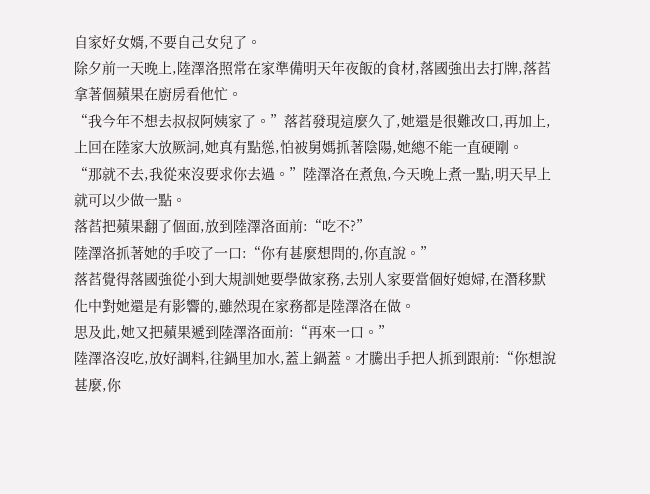自家好女婿,不要自己女兒了。
除夕前一天晚上,陸澤洛照常在家準備明天年夜飯的食材,落國強出去打牌,落萏拿著個蘋果在廚房看他忙。
“我今年不想去叔叔阿姨家了。”落萏發現這麼久了,她還是很難改口,再加上,上回在陸家大放厥詞,她真有點慫,怕被舅媽抓著陰陽,她總不能一直硬剛。
“那就不去,我從來沒要求你去過。”陸澤洛在煮魚,今天晚上煮一點,明天早上就可以少做一點。
落萏把蘋果翻了個面,放到陸澤洛面前:“吃不?”
陸澤洛抓著她的手咬了一口:“你有甚麼想問的,你直說。”
落萏覺得落國強從小到大規訓她要學做家務,去別人家要當個好媳婦,在潛移默化中對她還是有影響的,雖然現在家務都是陸澤洛在做。
思及此,她又把蘋果遞到陸澤洛面前:“再來一口。”
陸澤洛沒吃,放好調料,往鍋里加水,蓋上鍋蓋。才騰出手把人抓到跟前:“你想說甚麼,你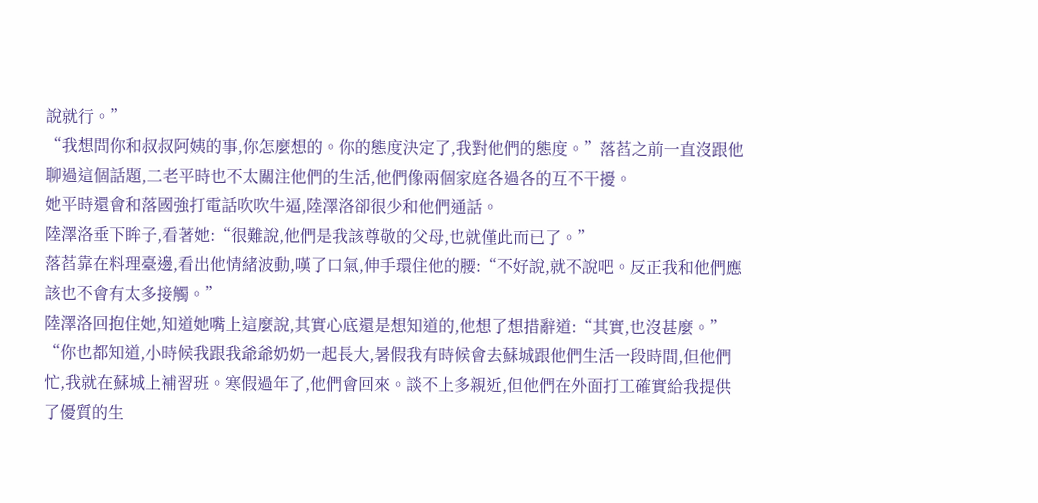說就行。”
“我想問你和叔叔阿姨的事,你怎麼想的。你的態度決定了,我對他們的態度。”落萏之前一直沒跟他聊過這個話題,二老平時也不太關注他們的生活,他們像兩個家庭各過各的互不干擾。
她平時還會和落國強打電話吹吹牛逼,陸澤洛卻很少和他們通話。
陸澤洛垂下眸子,看著她:“很難說,他們是我該尊敬的父母,也就僅此而已了。”
落萏靠在料理臺邊,看出他情緒波動,嘆了口氣,伸手環住他的腰:“不好說,就不說吧。反正我和他們應該也不會有太多接觸。”
陸澤洛回抱住她,知道她嘴上這麼說,其實心底還是想知道的,他想了想措辭道:“其實,也沒甚麼。”
“你也都知道,小時候我跟我爺爺奶奶一起長大,暑假我有時候會去蘇城跟他們生活一段時間,但他們忙,我就在蘇城上補習班。寒假過年了,他們會回來。談不上多親近,但他們在外面打工確實給我提供了優質的生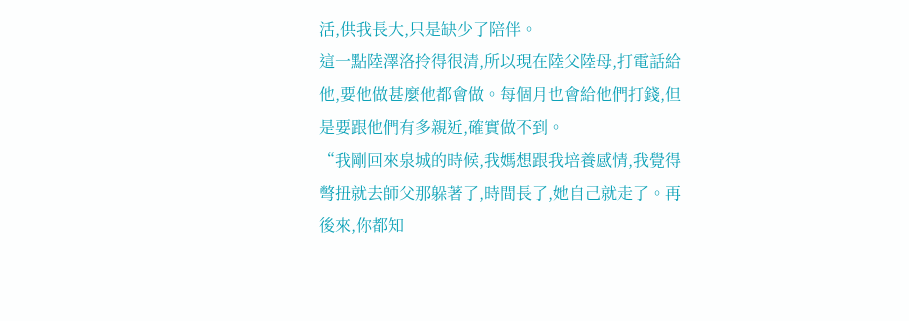活,供我長大,只是缺少了陪伴。
這一點陸澤洛拎得很清,所以現在陸父陸母,打電話給他,要他做甚麼他都會做。每個月也會給他們打錢,但是要跟他們有多親近,確實做不到。
“我剛回來泉城的時候,我媽想跟我培養感情,我覺得彆扭就去師父那躲著了,時間長了,她自己就走了。再後來,你都知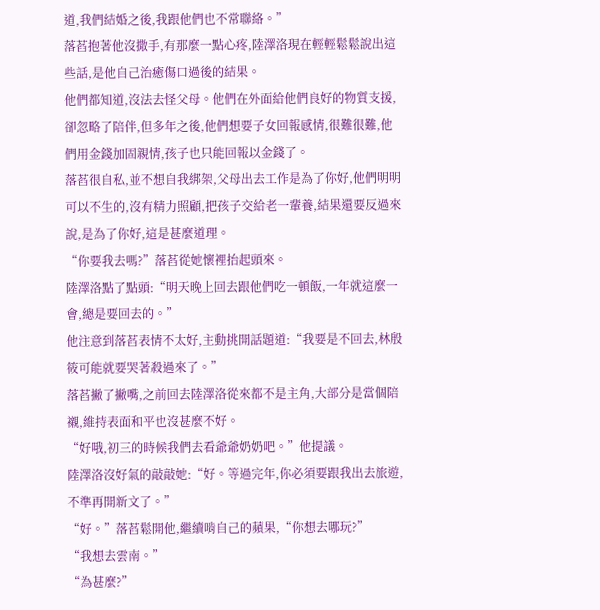道,我們結婚之後,我跟他們也不常聯絡。”
落萏抱著他沒撒手,有那麼一點心疼,陸澤洛現在輕輕鬆鬆說出這些話,是他自己治癒傷口過後的結果。
他們都知道,沒法去怪父母。他們在外面給他們良好的物質支援,卻忽略了陪伴,但多年之後,他們想要子女回報感情,很難很難,他們用金錢加固親情,孩子也只能回報以金錢了。
落萏很自私,並不想自我綁架,父母出去工作是為了你好,他們明明可以不生的,沒有精力照顧,把孩子交給老一輩養,結果還要反過來說,是為了你好,這是甚麼道理。
“你要我去嗎?”落萏從她懷裡抬起頭來。
陸澤洛點了點頭:“明天晚上回去跟他們吃一頓飯,一年就這麼一會,總是要回去的。”
他注意到落萏表情不太好,主動挑開話題道:“我要是不回去,林殷筱可能就要哭著殺過來了。”
落萏撇了撇嘴,之前回去陸澤洛從來都不是主角,大部分是當個陪襯,維持表面和平也沒甚麼不好。
“好哦,初三的時候我們去看爺爺奶奶吧。”他提議。
陸澤洛沒好氣的敲敲她:“好。等過完年,你必須要跟我出去旅遊,不準再開新文了。”
“好。”落萏鬆開他,繼續啃自己的蘋果,“你想去哪玩?”
“我想去雲南。”
“為甚麼?”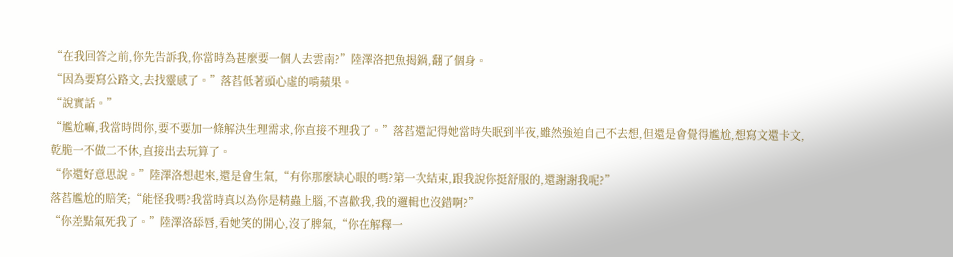“在我回答之前,你先告訴我,你當時為甚麼要一個人去雲南?”陸澤洛把魚揭鍋,翻了個身。
“因為要寫公路文,去找靈感了。”落萏低著頭心虛的啃蘋果。
“說實話。”
“尷尬嘛,我當時問你,要不要加一條解決生理需求,你直接不理我了。”落萏還記得她當時失眠到半夜,雖然強迫自己不去想,但還是會覺得尷尬,想寫文還卡文,乾脆一不做二不休,直接出去玩算了。
“你還好意思說。”陸澤洛想起來,還是會生氣,“有你那麼缺心眼的嗎?第一次結束,跟我說你挺舒服的,還謝謝我呢?”
落萏尷尬的賠笑;“能怪我嗎?我當時真以為你是精蟲上腦,不喜歡我,我的邏輯也沒錯啊?”
“你差點氣死我了。”陸澤洛舔唇,看她笑的開心,沒了脾氣,“你在解釋一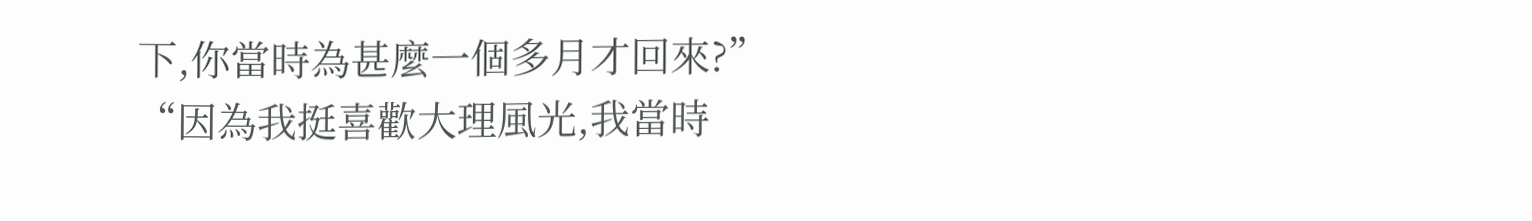下,你當時為甚麼一個多月才回來?”
“因為我挺喜歡大理風光,我當時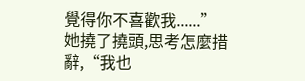覺得你不喜歡我......”她撓了撓頭,思考怎麼措辭,“我也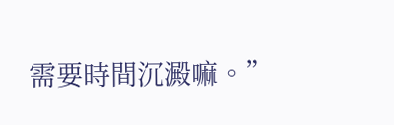需要時間沉澱嘛。”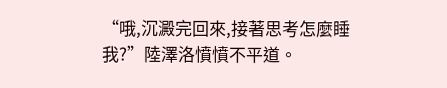“哦,沉澱完回來,接著思考怎麼睡我?”陸澤洛憤憤不平道。